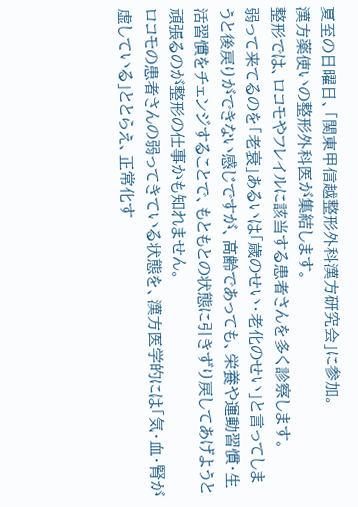夏至の日曜日、「関東甲信越整形外科漢方研究会」に参加。
漢方薬使いの整形外科医が集結します。
整形では、ロコモやフレイルに該当する患者さんを多く診察します。
弱って来てるのを「老衰」あるいは「歳のせい・老化のせい」と言ってしまうと後戻りができない感じですが、高齢であっても、栄養や運動習慣・生活習慣をチェンジすることで、もともとの状態に引きずり戻してあげようと頑張るのが整形の仕事かも知れません。
ロコモの患者さんの弱ってきている状態を、漢方医学的には「気・血・腎が虚している」ととらえ、正常化す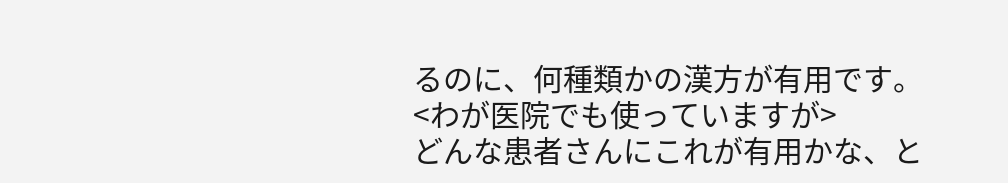るのに、何種類かの漢方が有用です。
<わが医院でも使っていますが>
どんな患者さんにこれが有用かな、と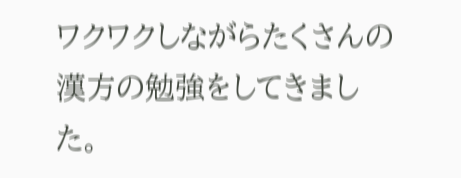ワクワクしながらたくさんの漢方の勉強をしてきました。